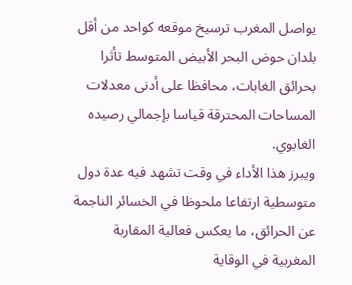يواصل المغرب ترسيخ موقعه كواحد من أقل بلدان حوض البحر الأبيض المتوسط تأثرا بحرائق الغابات، محافظا على أدنى معدلات المساحات المحترقة قياسا بإجمالي رصيده الغابوي.
ويبرز هذا الأداء في وقت تشهد فيه عدة دول متوسطية ارتفاعا ملحوظا في الخسائر الناجمة عن الحرائق، ما يعكس فعالية المقاربة المغربية في الوقاية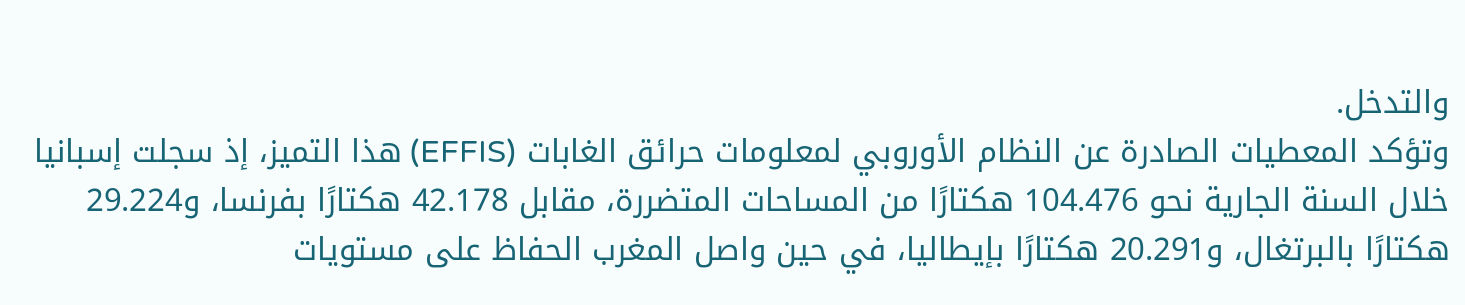والتدخل.
وتؤكد المعطيات الصادرة عن النظام الأوروبي لمعلومات حرائق الغابات (EFFIS) هذا التميز، إذ سجلت إسبانيا خلال السنة الجارية نحو 104.476 هكتارًا من المساحات المتضررة، مقابل 42.178 هكتارًا بفرنسا، و29.224 هكتارًا بالبرتغال، و20.291 هكتارًا بإيطاليا، في حين واصل المغرب الحفاظ على مستويات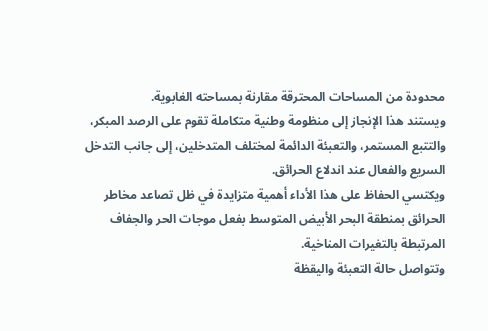محدودة من المساحات المحترقة مقارنة بمساحته الغابوية.
ويستند هذا الإنجاز إلى منظومة وطنية متكاملة تقوم على الرصد المبكر، والتتبع المستمر، والتعبئة الدائمة لمختلف المتدخلين، إلى جانب التدخل السريع والفعال عند اندلاع الحرائق.
ويكتسي الحفاظ على هذا الأداء أهمية متزايدة في ظل تصاعد مخاطر الحرائق بمنطقة البحر الأبيض المتوسط بفعل موجات الحر والجفاف المرتبطة بالتغيرات المناخية.
وتتواصل حالة التعبئة واليقظة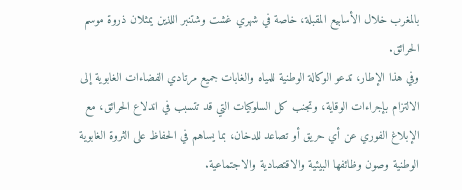بالمغرب خلال الأسابيع المقبلة، خاصة في شهري غشت وشتنبر اللذين يمثلان ذروة موسم الحرائق.
وفي هذا الإطار، تدعو الوكالة الوطنية للمياه والغابات جميع مرتادي الفضاءات الغابوية إلى الالتزام بإجراءات الوقاية، وتجنب كل السلوكيات التي قد تتسبب في اندلاع الحرائق، مع الإبلاغ الفوري عن أي حريق أو تصاعد للدخان، بما يساهم في الحفاظ على الثروة الغابوية الوطنية وصون وظائفها البيئية والاقتصادية والاجتماعية.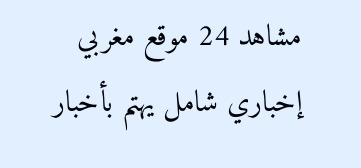مشاهد 24 موقع مغربي إخباري شامل يهتم بأخبار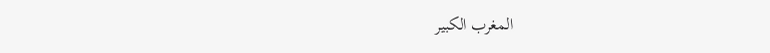المغرب الكبير